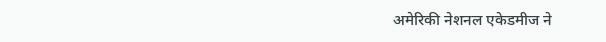अमेरिकी नेशनल एकेडमीज ने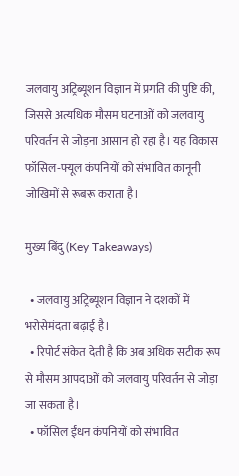जलवायु अट्रिब्यूशन विज्ञान में प्रगति की पुष्टि की, जिससे अत्यधिक मौसम घटनाओं को जलवायु परिवर्तन से जोड़ना आसान हो रहा है। यह विकास फॉसिल‑फ्यूल कंपनियों को संभावित कानूनी जोखिमों से रूबरू कराता है।

मुख्य बिंदु (Key Takeaways)

  • जलवायु अट्रिब्यूशन विज्ञान ने दशकों में भरोसेमंदता बढ़ाई है।
  • रिपोर्ट संकेत देती है कि अब अधिक सटीक रूप से मौसम आपदाओं को जलवायु परिवर्तन से जोड़ा जा सकता है।
  • फॉसिल ईंधन कंपनियों को संभावित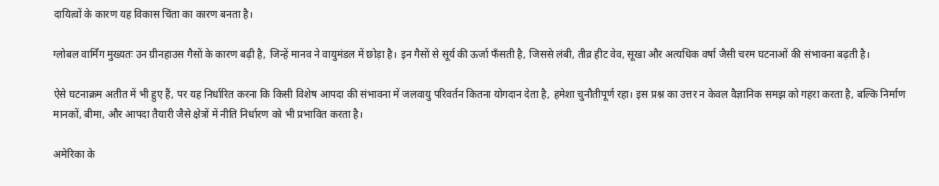दायित्वों के कारण यह विकास चिंता का कारण बनता है।

ग्लोबल वार्मिंग मुख्यतः उन ग्रीनहाउस गैसों के कारण बढ़ी है, जिन्हें मानव ने वायुमंडल में छोड़ा है। इन गैसों से सूर्य की ऊर्जा फँसती है, जिससे लंबी, तीव्र हीट वेव, सूखा और अत्यधिक वर्षा जैसी चरम घटनाओं की संभावना बढ़ती है।

ऐसे घटनाक्रम अतीत में भी हुए हैं, पर यह निर्धारित करना कि किसी विशेष आपदा की संभावना में जलवायु परिवर्तन कितना योगदान देता है, हमेशा चुनौतीपूर्ण रहा। इस प्रश्न का उत्तर न केवल वैज्ञानिक समझ को गहरा करता है, बल्कि निर्माण मानकों, बीमा, और आपदा तैयारी जैसे क्षेत्रों में नीति निर्धारण को भी प्रभावित करता है।

अमेरिका के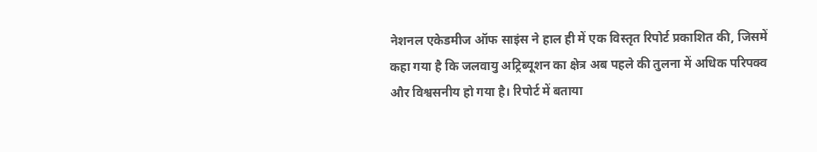नेशनल एकेडमीज ऑफ साइंस ने हाल ही में एक विस्तृत रिपोर्ट प्रकाशित की, जिसमें कहा गया है कि जलवायु अट्रिब्यूशन का क्षेत्र अब पहले की तुलना में अधिक परिपक्व और विश्वसनीय हो गया है। रिपोर्ट में बताया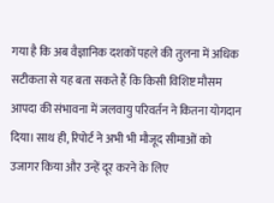गया है कि अब वैज्ञानिक दशकों पहले की तुलना में अधिक सटीकता से यह बता सकते हैं कि किसी विशिष्ट मौसम आपदा की संभावना में जलवायु परिवर्तन ने कितना योगदान दिया। साथ ही, रिपोर्ट ने अभी भी मौजूद सीमाओं को उजागर किया और उन्हें दूर करने के लिए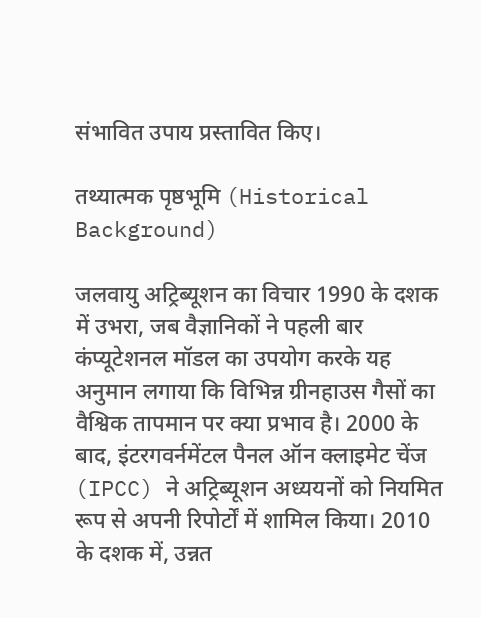संभावित उपाय प्रस्तावित किए।

तथ्यात्मक पृष्ठभूमि (Historical Background)

जलवायु अट्रिब्यूशन का विचार 1990 के दशक में उभरा, जब वैज्ञानिकों ने पहली बार कंप्यूटेशनल मॉडल का उपयोग करके यह अनुमान लगाया कि विभिन्न ग्रीनहाउस गैसों का वैश्विक तापमान पर क्या प्रभाव है। 2000 के बाद, इंटरगवर्नमेंटल पैनल ऑन क्लाइमेट चेंज (IPCC) ने अट्रिब्यूशन अध्ययनों को नियमित रूप से अपनी रिपोर्टों में शामिल किया। 2010 के दशक में, उन्नत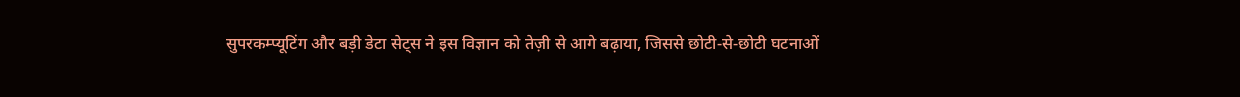सुपरकम्प्यूटिंग और बड़ी डेटा सेट्स ने इस विज्ञान को तेज़ी से आगे बढ़ाया, जिससे छोटी‑से‑छोटी घटनाओं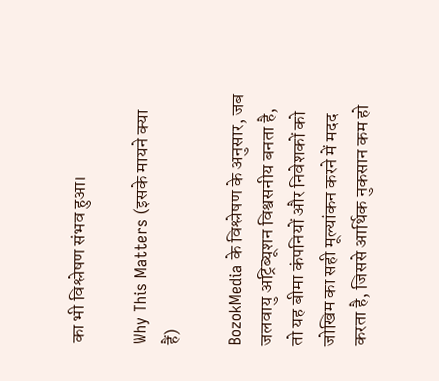का भी विश्लेषण संभव हुआ।

Why This Matters (इसके मायने क्या हैं)

BozokMedia के विश्लेषण के अनुसार, जब जलवायु अट्रिब्यूशन विश्वसनीय बनता है, तो यह बीमा कंपनियों और निवेशकों को जोखिम का सही मूल्यांकन करने में मदद करता है, जिससे आर्थिक नुकसान कम हो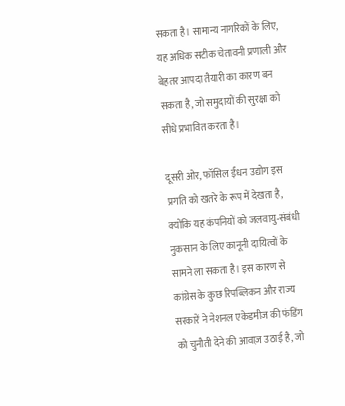सकता है। सामान्य नागरिकों के लिए, यह अधिक सटीक चेतावनी प्रणाली और बेहतर आपदा तैयारी का कारण बन सकता है, जो समुदायों की सुरक्षा को सीधे प्रभावित करता है।

दूसरी ओर, फॉसिल ईंधन उद्योग इस प्रगति को खतरे के रूप में देखता है, क्योंकि यह कंपनियों को जलवायु‑संबंधी नुकसान के लिए कानूनी दायित्वों के सामने ला सकता है। इस कारण से कांग्रेस के कुछ रिपब्लिकन और राज्य सरकारें ने नेशनल एकेडमीज की फंडिंग को चुनौती देने की आवाज़ उठाई है, जो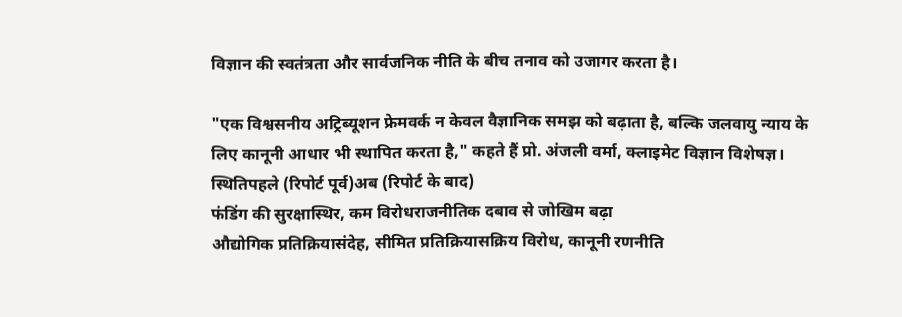विज्ञान की स्वतंत्रता और सार्वजनिक नीति के बीच तनाव को उजागर करता है।

"एक विश्वसनीय अट्रिब्यूशन फ्रेमवर्क न केवल वैज्ञानिक समझ को बढ़ाता है, बल्कि जलवायु न्याय के लिए कानूनी आधार भी स्थापित करता है," कहते हैं प्रो. अंजली वर्मा, क्लाइमेट विज्ञान विशेषज्ञ।
स्थितिपहले (रिपोर्ट पूर्व)अब (रिपोर्ट के बाद)
फंडिंग की सुरक्षास्थिर, कम विरोधराजनीतिक दबाव से जोखिम बढ़ा
औद्योगिक प्रतिक्रियासंदेह, सीमित प्रतिक्रियासक्रिय विरोध, कानूनी रणनीति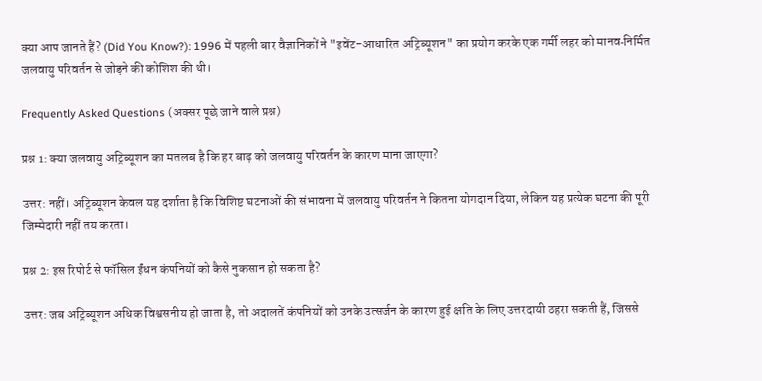क्या आप जानते हैं? (Did You Know?): 1996 में पहली बार वैज्ञानिकों ने "इवेंट-आधारित अट्रिब्यूशन" का प्रयोग करके एक गर्मी लहर को मानव‑निर्मित जलवायु परिवर्तन से जोड़ने की कोशिश की थी।

Frequently Asked Questions (अक्सर पूछे जाने वाले प्रश्न)

प्रश्न 1: क्या जलवायु अट्रिब्यूशन का मतलब है कि हर बाढ़ को जलवायु परिवर्तन के कारण माना जाएगा?

उत्तर: नहीं। अट्रिब्यूशन केवल यह दर्शाता है कि विशिष्ट घटनाओं की संभावना में जलवायु परिवर्तन ने कितना योगदान दिया, लेकिन यह प्रत्येक घटना की पूरी जिम्मेदारी नहीं तय करता।

प्रश्न 2: इस रिपोर्ट से फॉसिल ईंधन कंपनियों को कैसे नुकसान हो सकता है?

उत्तर: जब अट्रिब्यूशन अधिक विश्वसनीय हो जाता है, तो अदालतें कंपनियों को उनके उत्सर्जन के कारण हुई क्षति के लिए उत्तरदायी ठहरा सकती हैं, जिससे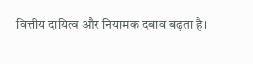वित्तीय दायित्व और नियामक दबाव बढ़ता है।